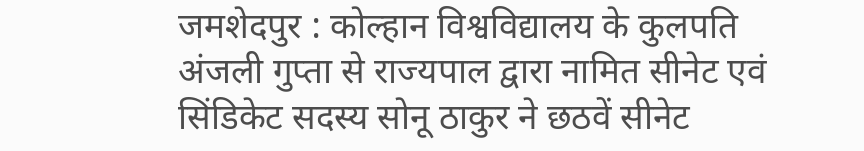जमशेदपुर : कोल्हान विश्वविद्यालय के कुलपति अंजली गुप्ता से राज्यपाल द्वारा नामित सीनेट एवं सिंडिकेट सदस्य सोनू ठाकुर ने छठवें सीनेट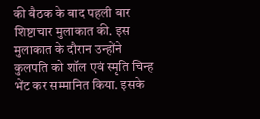की बैठक के बाद पहली बार शिष्टाचार मुलाकात की. इस मुलाकात के दौरान उन्होंने कुलपति को शॉल एवं स्मृति चिन्ह भेंट कर सम्मानित किया. इसके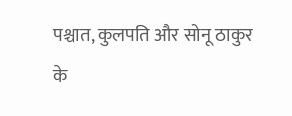पश्चात, कुलपति और सोनू ठाकुर के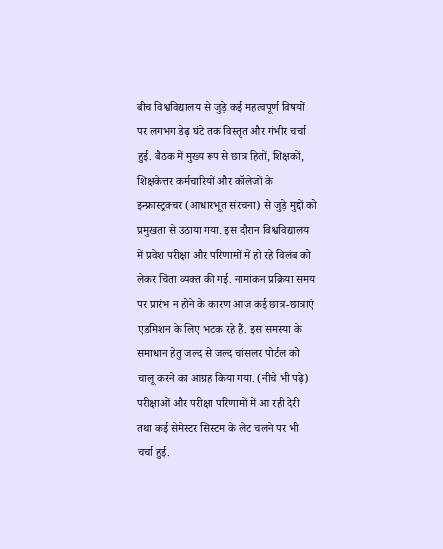बीच विश्वविद्यालय से जुड़े कई महत्वपूर्ण विषयों पर लगभग डेढ़ घंटे तक विस्तृत और गंभीर चर्चा हुई. बैठक में मुख्य रूप से छात्र हितों, शिक्षकों, शिक्षकेत्तर कर्मचारियों और कॉलेजों के इन्फ्रास्ट्रक्चर (आधारभूत संरचना) से जुड़े मुद्दों को प्रमुखता से उठाया गया. इस दौरान विश्वविद्यालय में प्रवेश परीक्षा और परिणामों में हो रहे विलंब को लेकर चिंता व्यक्त की गई. नामांकन प्रक्रिया समय पर प्रारंभ न होने के कारण आज कई छात्र-छात्राएं एडमिशन के लिए भटक रहे हैं. इस समस्या के समाधान हेतु जल्द से जल्द चांसलर पोर्टल को चालू करने का आग्रह किया गया. (नीचे भी पढ़े)
परीक्षाओं और परीक्षा परिणामों में आ रही देरी तथा कई सेमेस्टर सिस्टम के लेट चलने पर भी चर्चा हुई.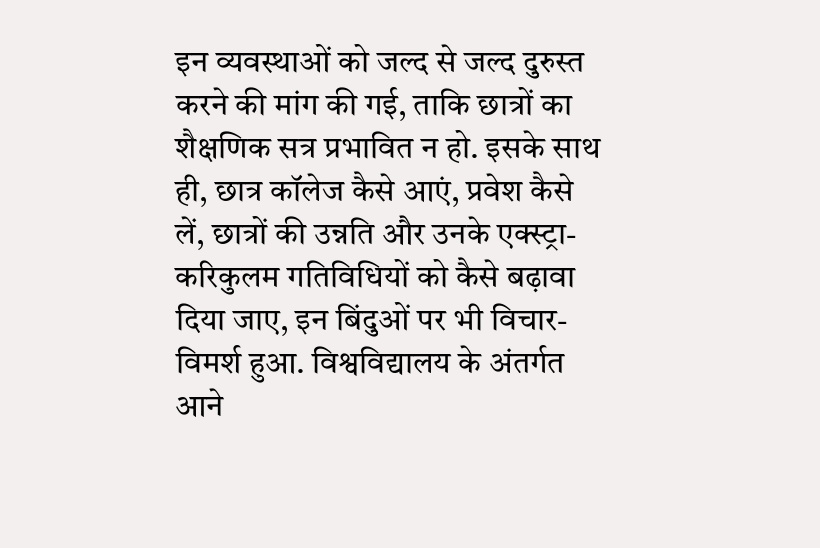इन व्यवस्थाओं को जल्द से जल्द दुरुस्त करने की मांग की गई, ताकि छात्रों का शैक्षणिक सत्र प्रभावित न हो. इसके साथ ही, छात्र कॉलेज कैसे आएं, प्रवेश कैसे लें, छात्रों की उन्नति और उनके एक्स्ट्रा-करिकुलम गतिविधियों को कैसे बढ़ावा दिया जाए, इन बिंदुओं पर भी विचार-विमर्श हुआ. विश्वविद्यालय के अंतर्गत आने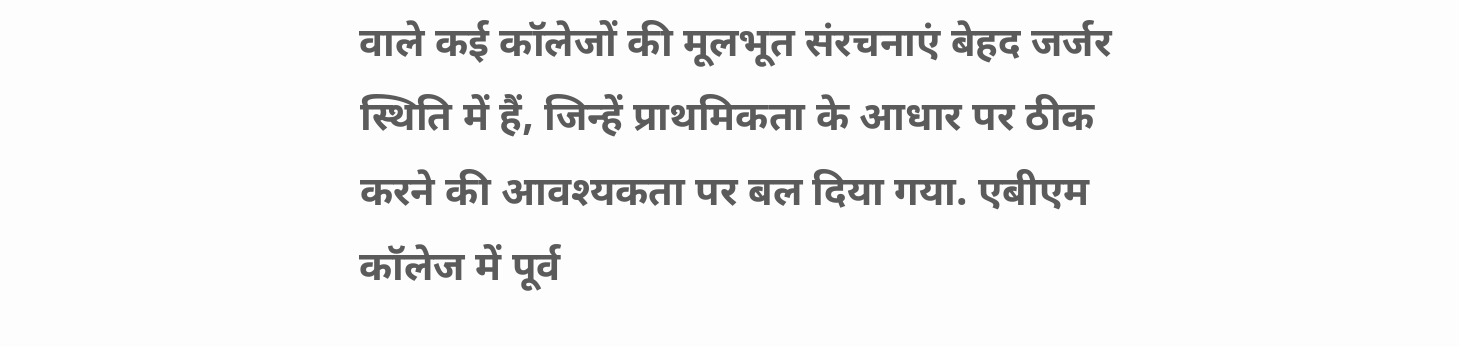वाले कई कॉलेजों की मूलभूत संरचनाएं बेहद जर्जर स्थिति में हैं, जिन्हें प्राथमिकता के आधार पर ठीक करने की आवश्यकता पर बल दिया गया. एबीएम कॉलेज में पूर्व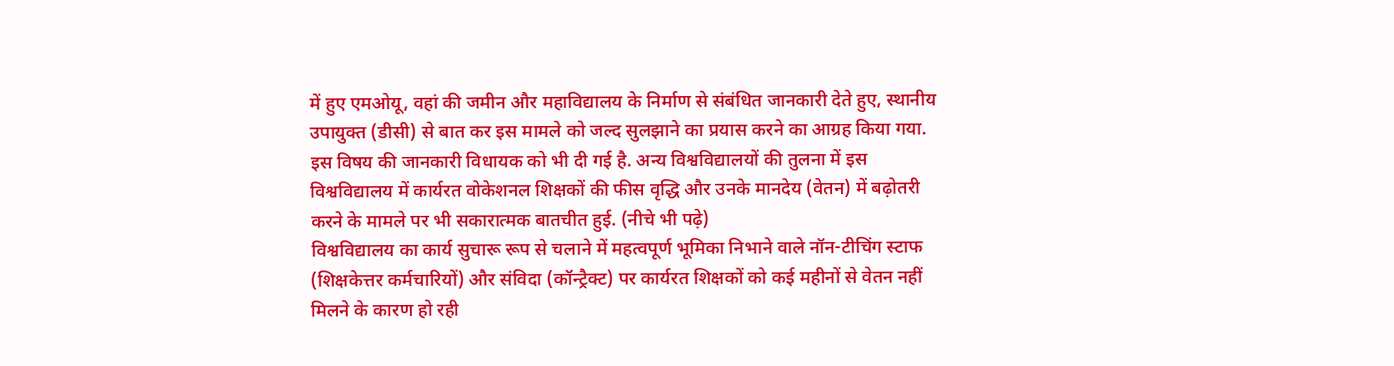में हुए एमओयू, वहां की जमीन और महाविद्यालय के निर्माण से संबंधित जानकारी देते हुए, स्थानीय उपायुक्त (डीसी) से बात कर इस मामले को जल्द सुलझाने का प्रयास करने का आग्रह किया गया. इस विषय की जानकारी विधायक को भी दी गई है. अन्य विश्वविद्यालयों की तुलना में इस विश्वविद्यालय में कार्यरत वोकेशनल शिक्षकों की फीस वृद्धि और उनके मानदेय (वेतन) में बढ़ोतरी करने के मामले पर भी सकारात्मक बातचीत हुई. (नीचे भी पढ़े)
विश्वविद्यालय का कार्य सुचारू रूप से चलाने में महत्वपूर्ण भूमिका निभाने वाले नॉन-टीचिंग स्टाफ (शिक्षकेत्तर कर्मचारियों) और संविदा (कॉन्ट्रैक्ट) पर कार्यरत शिक्षकों को कई महीनों से वेतन नहीं मिलने के कारण हो रही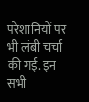परेशानियों पर भी लंबी चर्चा की गई. इन सभी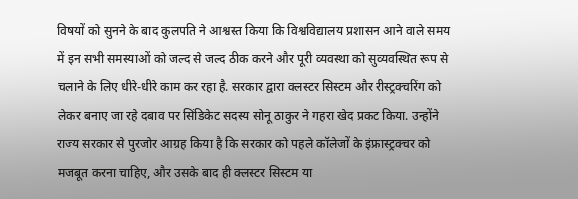विषयों को सुनने के बाद कुलपति ने आश्वस्त किया कि विश्वविद्यालय प्रशासन आने वाले समय में इन सभी समस्याओं को जल्द से जल्द ठीक करने और पूरी व्यवस्था को सुव्यवस्थित रूप से चलाने के लिए धीरे-धीरे काम कर रहा है. सरकार द्वारा क्लस्टर सिस्टम और रीस्ट्रक्चरिंग को लेकर बनाए जा रहे दबाव पर सिंडिकेट सदस्य सोनू ठाकुर ने गहरा खेद प्रकट किया. उन्होंने राज्य सरकार से पुरजोर आग्रह किया है कि सरकार को पहले कॉलेजों के इंफ्रास्ट्रक्चर को मजबूत करना चाहिए, और उसके बाद ही क्लस्टर सिस्टम या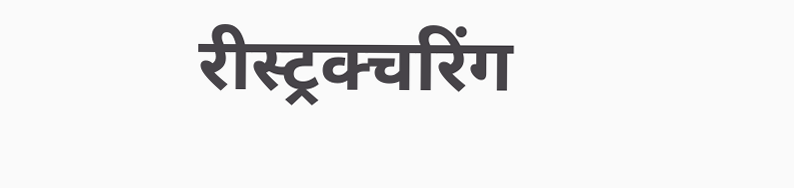रीस्ट्रक्चरिंग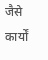जैसे कार्यों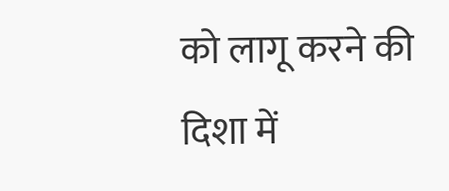को लागू करने की दिशा में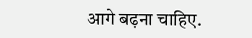आगे बढ़ना चाहिए.